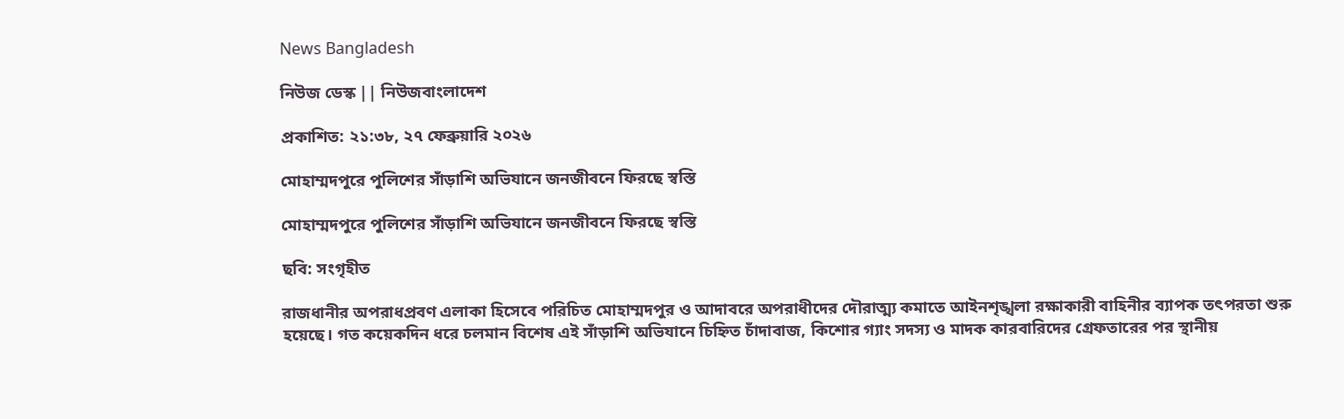News Bangladesh

নিউজ ডেস্ক || নিউজবাংলাদেশ

প্রকাশিত: ২১:৩৮, ২৭ ফেব্রুয়ারি ২০২৬

মোহাম্মদপুরে পুলিশের সাঁড়াশি অভিযানে জনজীবনে ফিরছে স্বস্তি

মোহাম্মদপুরে পুলিশের সাঁড়াশি অভিযানে জনজীবনে ফিরছে স্বস্তি

ছবি: সংগৃহীত

রাজধানীর অপরাধপ্রবণ এলাকা হিসেবে পরিচিত মোহাম্মদপুর ও আদাবরে অপরাধীদের দৌরাত্ম্য কমাতে আইনশৃঙ্খলা রক্ষাকারী বাহিনীর ব্যাপক তৎপরতা শুরু হয়েছে। গত কয়েকদিন ধরে চলমান বিশেষ এই সাঁড়াশি অভিযানে চিহ্নিত চাঁদাবাজ, কিশোর গ্যাং সদস্য ও মাদক কারবারিদের গ্রেফতারের পর স্থানীয়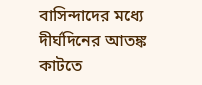বাসিন্দাদের মধ্যে দীর্ঘদিনের আতঙ্ক কাটতে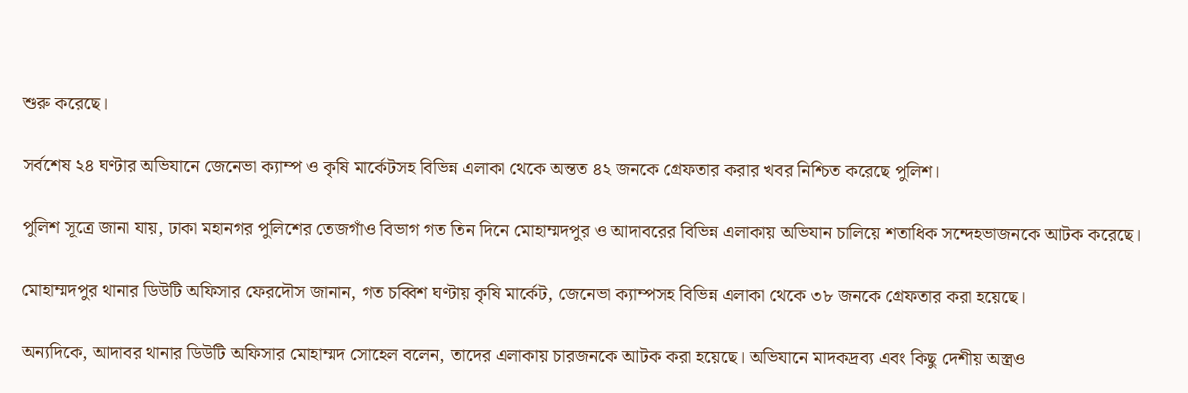শুরু করেছে।

সর্বশেষ ২৪ ঘণ্টার অভিযানে জেনেভা ক্যাম্প ও কৃষি মার্কেটসহ বিভিন্ন এলাকা থেকে অন্তত ৪২ জনকে গ্রেফতার করার খবর নিশ্চিত করেছে পুলিশ।

পুলিশ সূত্রে জানা যায়, ঢাকা মহানগর পুলিশের তেজগাঁও বিভাগ গত তিন দিনে মোহাম্মদপুর ও আদাবরের বিভিন্ন এলাকায় অভিযান চালিয়ে শতাধিক সন্দেহভাজনকে আটক করেছে।

মোহাম্মদপুর থানার ডিউটি অফিসার ফেরদৌস জানান, গত চব্বিশ ঘণ্টায় কৃষি মার্কেট, জেনেভা ক্যাম্পসহ বিভিন্ন এলাকা থেকে ৩৮ জনকে গ্রেফতার করা হয়েছে।

অন্যদিকে, আদাবর থানার ডিউটি অফিসার মোহাম্মদ সোহেল বলেন, তাদের এলাকায় চারজনকে আটক করা হয়েছে। অভিযানে মাদকদ্রব্য এবং কিছু দেশীয় অস্ত্রও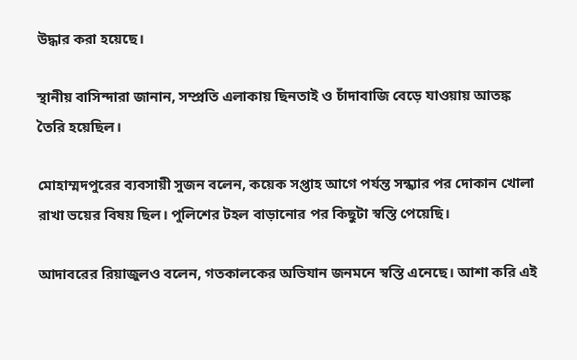উদ্ধার করা হয়েছে।

স্থানীয় বাসিন্দারা জানান, সম্প্রতি এলাকায় ছিনতাই ও চাঁদাবাজি বেড়ে যাওয়ায় আতঙ্ক তৈরি হয়েছিল।

মোহাম্মদপুরের ব্যবসায়ী সুজন বলেন, কয়েক সপ্তাহ আগে পর্যন্ত সন্ধ্যার পর দোকান খোলা রাখা ভয়ের বিষয় ছিল। পুলিশের টহল বাড়ানোর পর কিছুটা স্বস্তি পেয়েছি।

আদাবরের রিয়াজুলও বলেন, গতকালকের অভিযান জনমনে স্বস্তি এনেছে। আশা করি এই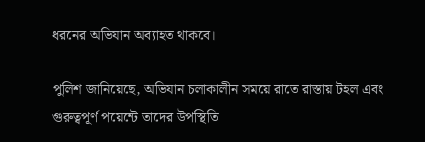ধরনের অভিযান অব্যাহত থাকবে।

পুলিশ জানিয়েছে, অভিযান চলাকালীন সময়ে রাতে রাস্তায় টহল এবং গুরুত্বপূর্ণ পয়েন্টে তাদের উপস্থিতি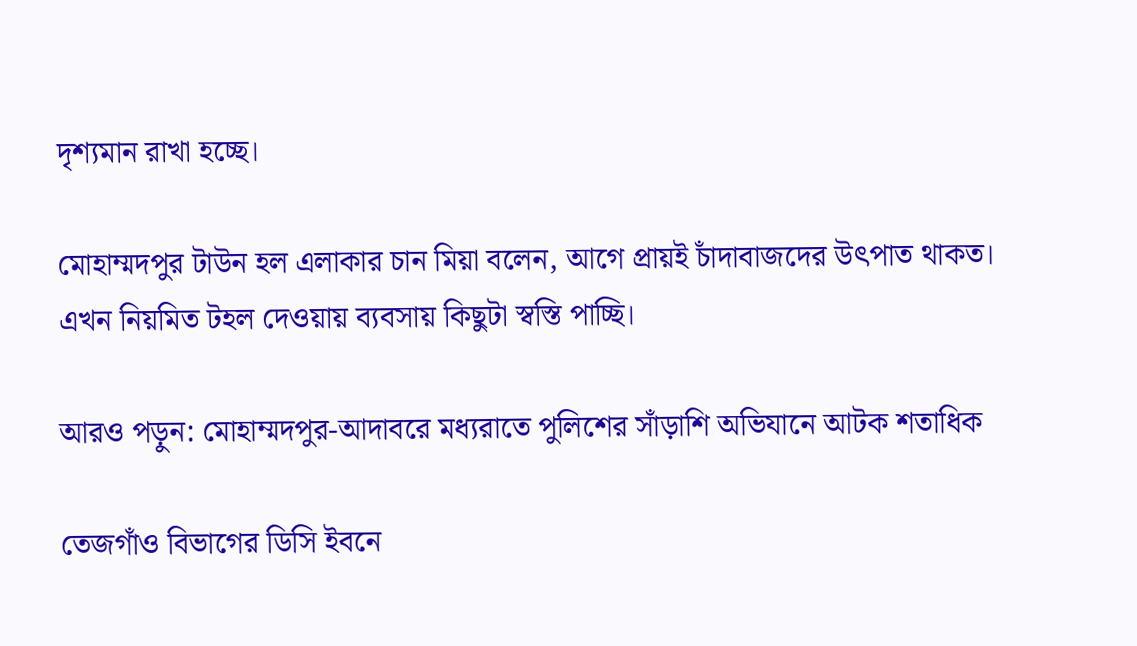দৃশ্যমান রাখা হচ্ছে।

মোহাম্মদপুর টাউন হল এলাকার চান মিয়া বলেন, আগে প্রায়ই চাঁদাবাজদের উৎপাত থাকত। এখন নিয়মিত টহল দেওয়ায় ব্যবসায় কিছুটা স্বস্তি পাচ্ছি।

আরও পড়ুন: মোহাম্মদপুর-আদাবরে মধ্যরাতে পুলিশের সাঁড়াশি অভিযানে আটক শতাধিক

তেজগাঁও বিভাগের ডিসি ইবনে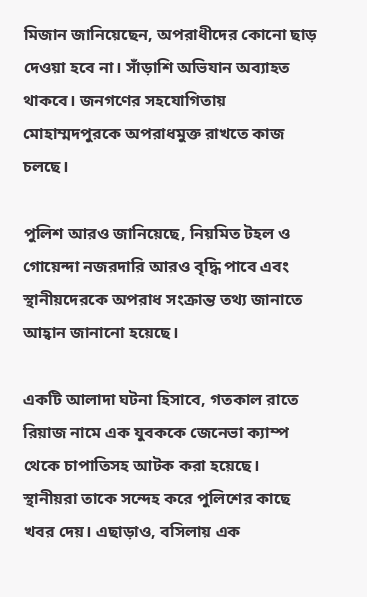মিজান জানিয়েছেন, অপরাধীদের কোনো ছাড় দেওয়া হবে না। সাঁড়াশি অভিযান অব্যাহত থাকবে। জনগণের সহযোগিতায় মোহাম্মদপুরকে অপরাধমুক্ত রাখতে কাজ চলছে।

পুলিশ আরও জানিয়েছে, নিয়মিত টহল ও গোয়েন্দা নজরদারি আরও বৃদ্ধি পাবে এবং স্থানীয়দেরকে অপরাধ সংক্রান্ত তথ্য জানাতে আহ্বান জানানো হয়েছে।

একটি আলাদা ঘটনা হিসাবে, গতকাল রাতে রিয়াজ নামে এক যুবককে জেনেভা ক্যাম্প থেকে চাপাতিসহ আটক করা হয়েছে। স্থানীয়রা তাকে সন্দেহ করে পুলিশের কাছে খবর দেয়। এছাড়াও, বসিলায় এক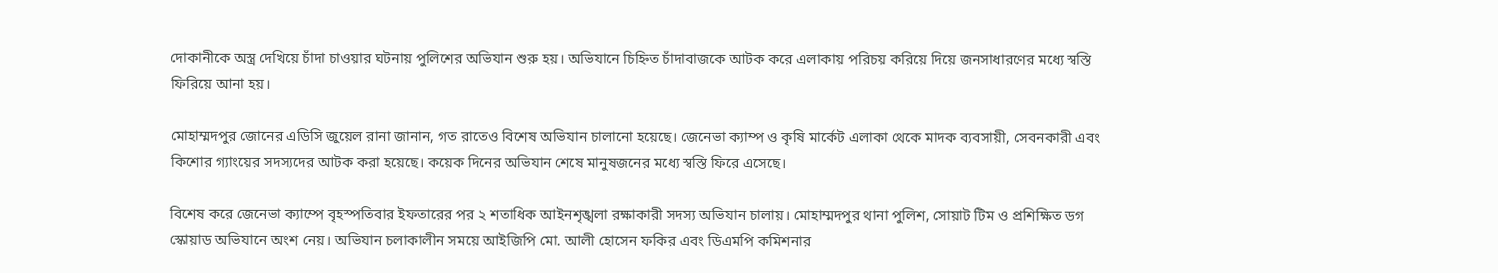দোকানীকে অস্ত্র দেখিয়ে চাঁদা চাওয়ার ঘটনায় পুলিশের অভিযান শুরু হয়। অভিযানে চিহ্নিত চাঁদাবাজকে আটক করে এলাকায় পরিচয় করিয়ে দিয়ে জনসাধারণের মধ্যে স্বস্তি ফিরিয়ে আনা হয়।

মোহাম্মদপুর জোনের এডিসি জুয়েল রানা জানান, গত রাতেও বিশেষ অভিযান চালানো হয়েছে। জেনেভা ক্যাম্প ও কৃষি মার্কেট এলাকা থেকে মাদক ব্যবসায়ী, সেবনকারী এবং কিশোর গ্যাংয়ের সদস্যদের আটক করা হয়েছে। কয়েক দিনের অভিযান শেষে মানুষজনের মধ্যে স্বস্তি ফিরে এসেছে।

বিশেষ করে জেনেভা ক্যাম্পে বৃহস্পতিবার ইফতারের পর ২ শতাধিক আইনশৃঙ্খলা রক্ষাকারী সদস্য অভিযান চালায়। মোহাম্মদপুর থানা পুলিশ, সোয়াট টিম ও প্রশিক্ষিত ডগ স্কোয়াড অভিযানে অংশ নেয়। অভিযান চলাকালীন সময়ে আইজিপি মো. আলী হোসেন ফকির এবং ডিএমপি কমিশনার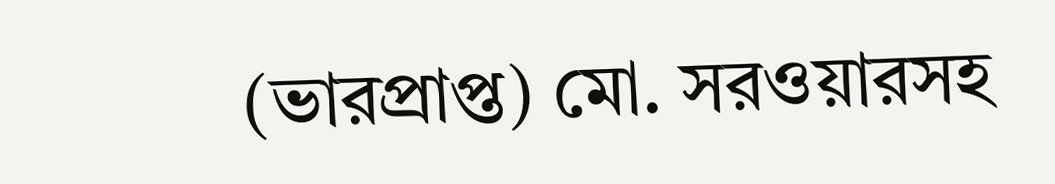(ভারপ্রাপ্ত) মো. সরওয়ারসহ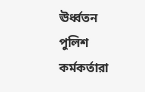ঊর্ধ্বতন পুলিশ কর্মকর্তারা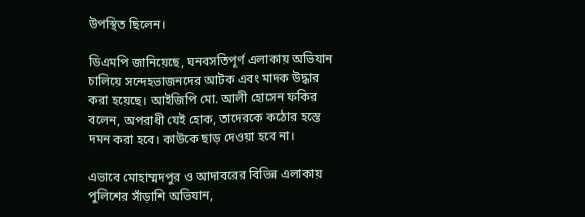উপস্থিত ছিলেন।

ডিএমপি জানিয়েছে, ঘনবসতিপূর্ণ এলাকায় অভিযান চালিয়ে সন্দেহভাজনদের আটক এবং মাদক উদ্ধার করা হয়েছে। আইজিপি মো. আলী হোসেন ফকির বলেন, অপরাধী যেই হোক, তাদেরকে কঠোর হস্তে দমন করা হবে। কাউকে ছাড় দেওয়া হবে না।

এভাবে মোহাম্মদপুর ও আদাবরের বিভিন্ন এলাকায় পুলিশের সাঁড়াশি অভিযান,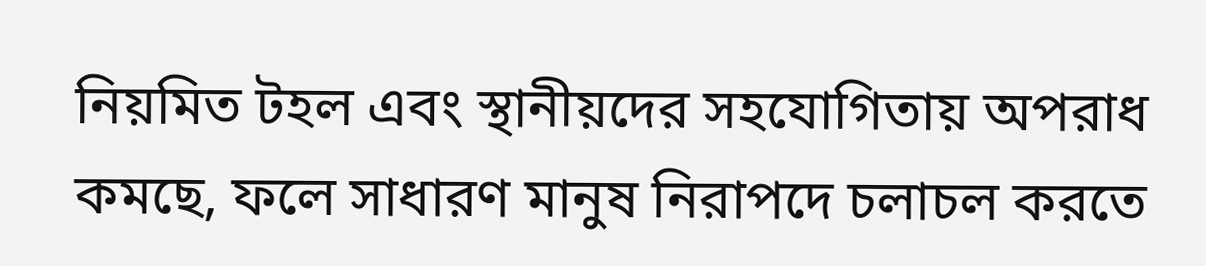নিয়মিত টহল এবং স্থানীয়দের সহযোগিতায় অপরাধ কমছে, ফলে সাধারণ মানুষ নিরাপদে চলাচল করতে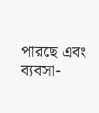পারছে এবং ব্যবসা-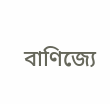বাণিজ্যে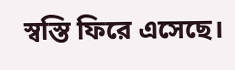স্বস্তি ফিরে এসেছে।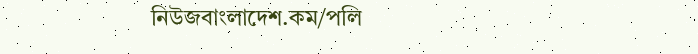নিউজবাংলাদেশ.কম/পলি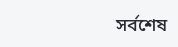সর্বশেষ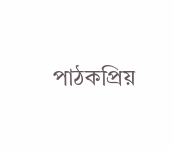পাঠকপ্রিয়